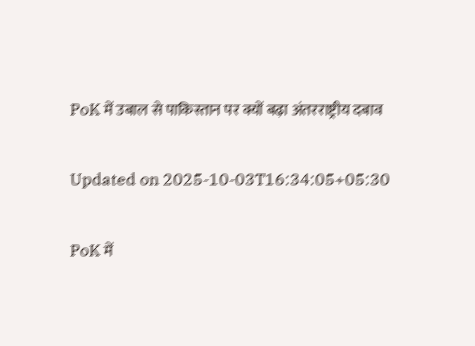PoK में उबाल से पाकिस्तान पर क्यों बढ़ा अंतरराष्ट्रीय दबाव

Updated on 2025-10-03T16:34:05+05:30

PoK में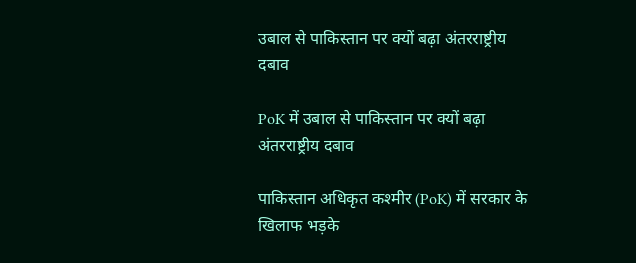उबाल से पाकिस्तान पर क्यों बढ़ा अंतरराष्ट्रीय दबाव

PoK में उबाल से पाकिस्तान पर क्यों बढ़ा अंतरराष्ट्रीय दबाव

पाकिस्तान अधिकृत कश्मीर (PoK) में सरकार के खिलाफ भड़के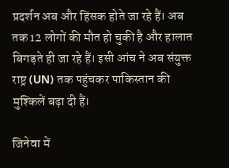प्रदर्शन अब और हिंसक होते जा रहे हैं। अब तक 12 लोगों की मौत हो चुकी है और हालात बिगड़ते ही जा रहे हैं। इसी आंच ने अब संयुक्त राष्ट्र (UN) तक पहुंचकर पाकिस्तान की मुश्किलें बढ़ा दी हैं।

जिनेवा में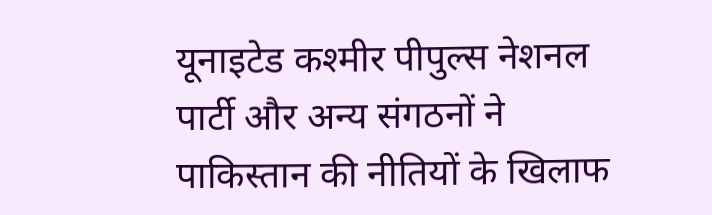यूनाइटेड कश्मीर पीपुल्स नेशनल पार्टी और अन्य संगठनों ने पाकिस्तान की नीतियों के खिलाफ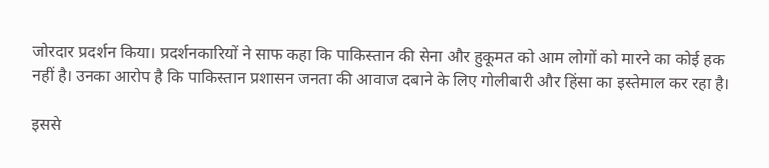जोरदार प्रदर्शन किया। प्रदर्शनकारियों ने साफ कहा कि पाकिस्तान की सेना और हुकूमत को आम लोगों को मारने का कोई हक नहीं है। उनका आरोप है कि पाकिस्तान प्रशासन जनता की आवाज दबाने के लिए गोलीबारी और हिंसा का इस्तेमाल कर रहा है।

इससे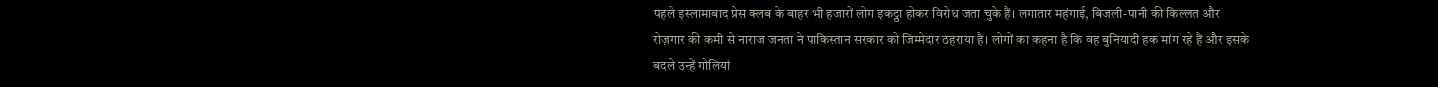पहले इस्लामाबाद प्रेस क्लब के बाहर भी हजारों लोग इकट्ठा होकर विरोध जता चुके हैं। लगातार महंगाई, बिजली-पानी की किल्लत और रोज़गार की कमी से नाराज जनता ने पाकिस्तान सरकार को जिम्मेदार ठहराया है। लोगों का कहना है कि वह बुनियादी हक मांग रहे हैं और इसके बदले उन्हें गोलियां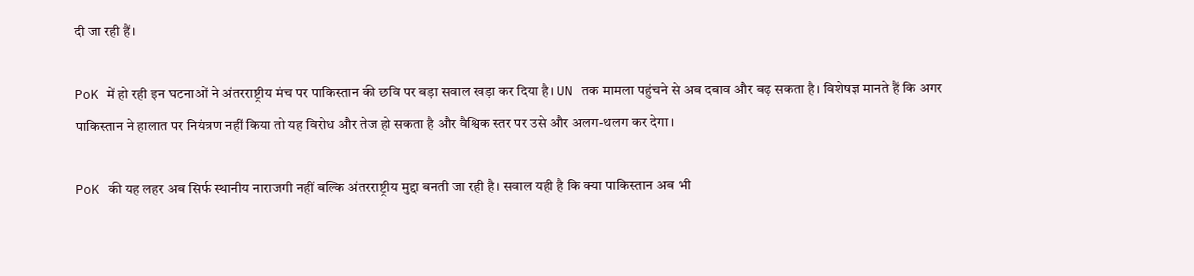दी जा रही हैं।

PoK में हो रही इन घटनाओं ने अंतरराष्ट्रीय मंच पर पाकिस्तान की छवि पर बड़ा सवाल खड़ा कर दिया है। UN तक मामला पहुंचने से अब दबाव और बढ़ सकता है। विशेषज्ञ मानते हैं कि अगर पाकिस्तान ने हालात पर नियंत्रण नहीं किया तो यह विरोध और तेज हो सकता है और वैश्विक स्तर पर उसे और अलग-थलग कर देगा।

PoK की यह लहर अब सिर्फ स्थानीय नाराजगी नहीं बल्कि अंतरराष्ट्रीय मुद्दा बनती जा रही है। सवाल यही है कि क्या पाकिस्तान अब भी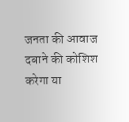जनता की आवाज दबाने की कोशिश करेगा या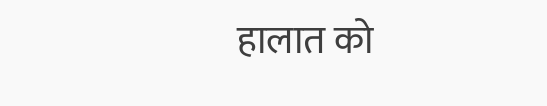हालात को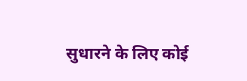सुधारने के लिए कोई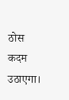ठोस कदम उठाएगा।